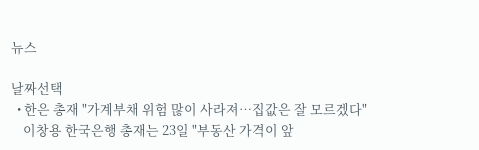뉴스

날짜선택
  • 한은 총재 "가계부채 위험 많이 사라져…집값은 잘 모르겠다"
    이창용 한국은행 총재는 23일 "부동산 가격이 앞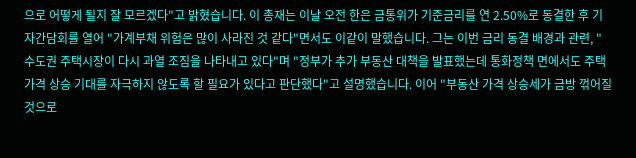으로 어떻게 될지 잘 모르겠다"고 밝혔습니다. 이 총재는 이날 오전 한은 금통위가 기준금리를 연 2.50%로 동결한 후 기자간담회를 열어 "가계부채 위험은 많이 사라진 것 같다"면서도 이같이 말했습니다. 그는 이번 금리 동결 배경과 관련, "수도권 주택시장이 다시 과열 조짐을 나타내고 있다"며 "정부가 추가 부동산 대책을 발표했는데 통화정책 면에서도 주택가격 상승 기대를 자극하지 않도록 할 필요가 있다고 판단했다"고 설명했습니다. 이어 "부동산 가격 상승세가 금방 꺾어질 것으로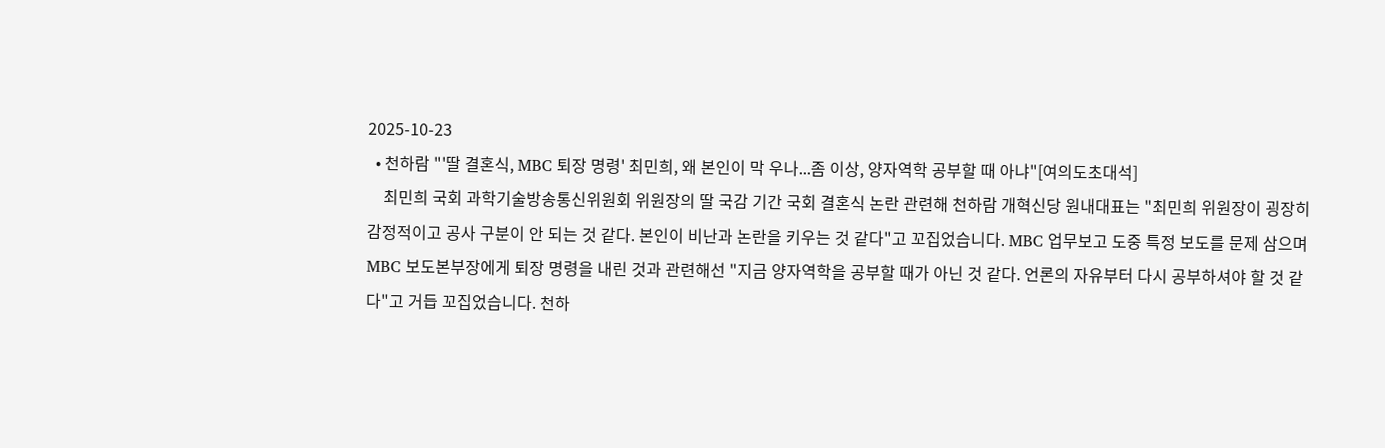2025-10-23
  • 천하람 "'딸 결혼식, MBC 퇴장 명령' 최민희, 왜 본인이 막 우나...좀 이상, 양자역학 공부할 때 아냐"[여의도초대석]
    최민희 국회 과학기술방송통신위원회 위원장의 딸 국감 기간 국회 결혼식 논란 관련해 천하람 개혁신당 원내대표는 "최민희 위원장이 굉장히 감정적이고 공사 구분이 안 되는 것 같다. 본인이 비난과 논란을 키우는 것 같다"고 꼬집었습니다. MBC 업무보고 도중 특정 보도를 문제 삼으며 MBC 보도본부장에게 퇴장 명령을 내린 것과 관련해선 "지금 양자역학을 공부할 때가 아닌 것 같다. 언론의 자유부터 다시 공부하셔야 할 것 같다"고 거듭 꼬집었습니다. 천하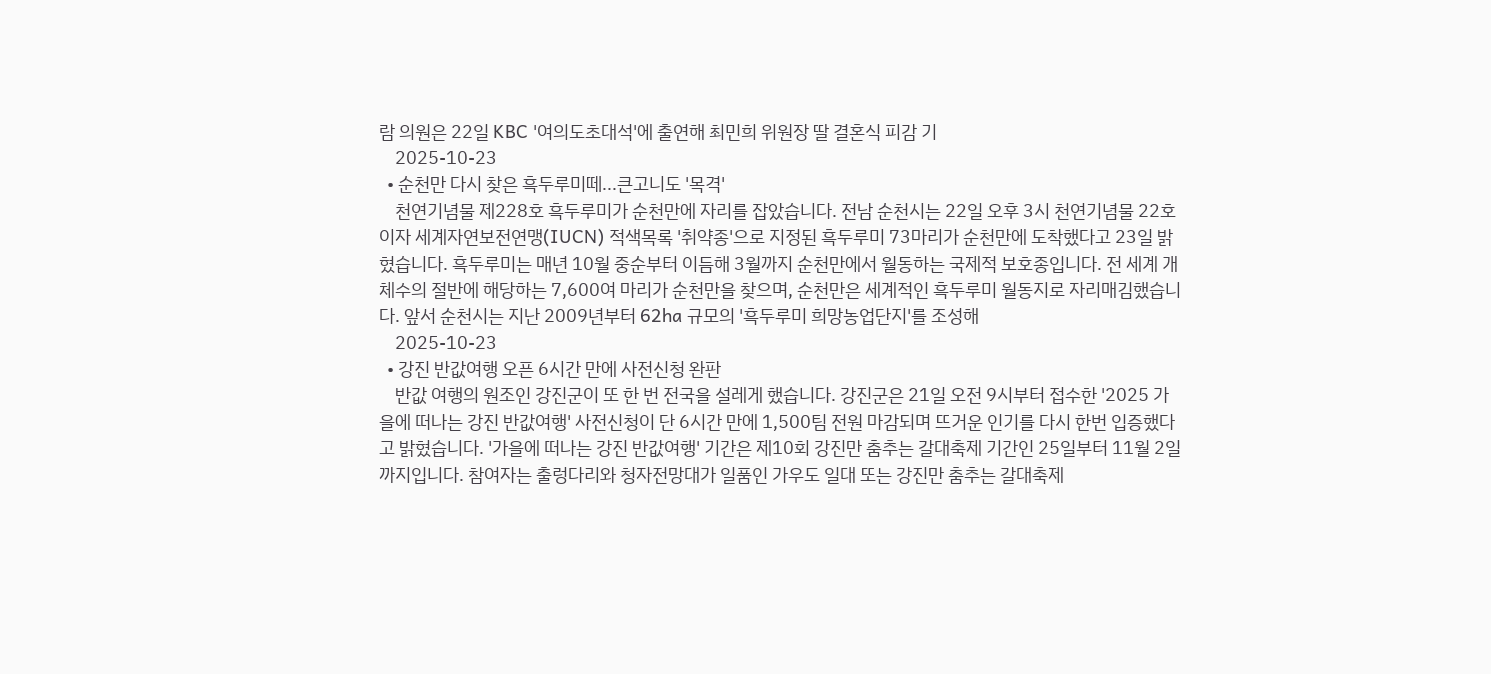람 의원은 22일 KBC '여의도초대석'에 출연해 최민희 위원장 딸 결혼식 피감 기
    2025-10-23
  • 순천만 다시 찾은 흑두루미떼...큰고니도 '목격'
    천연기념물 제228호 흑두루미가 순천만에 자리를 잡았습니다. 전남 순천시는 22일 오후 3시 천연기념물 22호이자 세계자연보전연맹(IUCN) 적색목록 '취약종'으로 지정된 흑두루미 73마리가 순천만에 도착했다고 23일 밝혔습니다. 흑두루미는 매년 10월 중순부터 이듬해 3월까지 순천만에서 월동하는 국제적 보호종입니다. 전 세계 개체수의 절반에 해당하는 7,600여 마리가 순천만을 찾으며, 순천만은 세계적인 흑두루미 월동지로 자리매김했습니다. 앞서 순천시는 지난 2009년부터 62ha 규모의 '흑두루미 희망농업단지'를 조성해
    2025-10-23
  • 강진 반값여행 오픈 6시간 만에 사전신청 완판
    반값 여행의 원조인 강진군이 또 한 번 전국을 설레게 했습니다. 강진군은 21일 오전 9시부터 접수한 '2025 가을에 떠나는 강진 반값여행' 사전신청이 단 6시간 만에 1,500팀 전원 마감되며 뜨거운 인기를 다시 한번 입증했다고 밝혔습니다. '가을에 떠나는 강진 반값여행' 기간은 제10회 강진만 춤추는 갈대축제 기간인 25일부터 11월 2일까지입니다. 참여자는 출렁다리와 청자전망대가 일품인 가우도 일대 또는 강진만 춤추는 갈대축제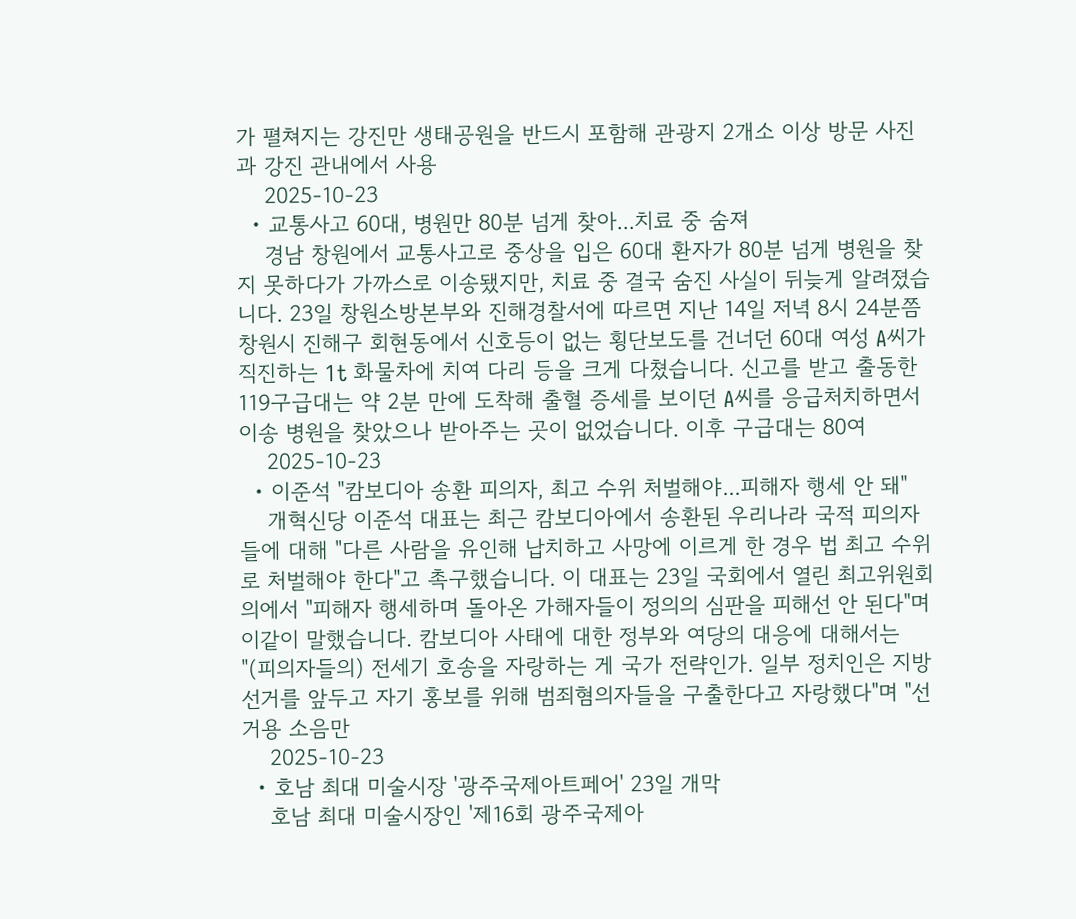가 펼쳐지는 강진만 생태공원을 반드시 포함해 관광지 2개소 이상 방문 사진과 강진 관내에서 사용
    2025-10-23
  • 교통사고 60대, 병원만 80분 넘게 찾아...치료 중 숨져
    경남 창원에서 교통사고로 중상을 입은 60대 환자가 80분 넘게 병원을 찾지 못하다가 가까스로 이송됐지만, 치료 중 결국 숨진 사실이 뒤늦게 알려졌습니다. 23일 창원소방본부와 진해경찰서에 따르면 지난 14일 저녁 8시 24분쯤 창원시 진해구 회현동에서 신호등이 없는 횡단보도를 건너던 60대 여성 A씨가 직진하는 1t 화물차에 치여 다리 등을 크게 다쳤습니다. 신고를 받고 출동한 119구급대는 약 2분 만에 도착해 출혈 증세를 보이던 A씨를 응급처치하면서 이송 병원을 찾았으나 받아주는 곳이 없었습니다. 이후 구급대는 80여
    2025-10-23
  • 이준석 "캄보디아 송환 피의자, 최고 수위 처벌해야...피해자 행세 안 돼"
    개혁신당 이준석 대표는 최근 캄보디아에서 송환된 우리나라 국적 피의자들에 대해 "다른 사람을 유인해 납치하고 사망에 이르게 한 경우 법 최고 수위로 처벌해야 한다"고 촉구했습니다. 이 대표는 23일 국회에서 열린 최고위원회의에서 "피해자 행세하며 돌아온 가해자들이 정의의 심판을 피해선 안 된다"며 이같이 말했습니다. 캄보디아 사태에 대한 정부와 여당의 대응에 대해서는 "(피의자들의) 전세기 호송을 자랑하는 게 국가 전략인가. 일부 정치인은 지방선거를 앞두고 자기 홍보를 위해 범죄혐의자들을 구출한다고 자랑했다"며 "선거용 소음만
    2025-10-23
  • 호남 최대 미술시장 '광주국제아트페어' 23일 개막
    호남 최대 미술시장인 '제16회 광주국제아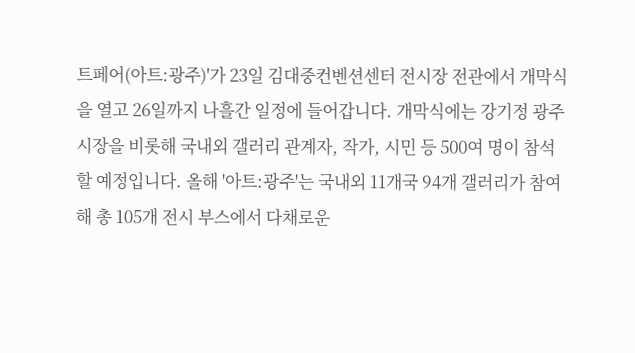트페어(아트:광주)'가 23일 김대중컨벤션센터 전시장 전관에서 개막식을 열고 26일까지 나흘간 일정에 들어갑니다. 개막식에는 강기정 광주시장을 비롯해 국내외 갤러리 관계자, 작가, 시민 등 500여 명이 참석할 예정입니다. 올해 '아트:광주'는 국내외 11개국 94개 갤러리가 참여해 총 105개 전시 부스에서 다채로운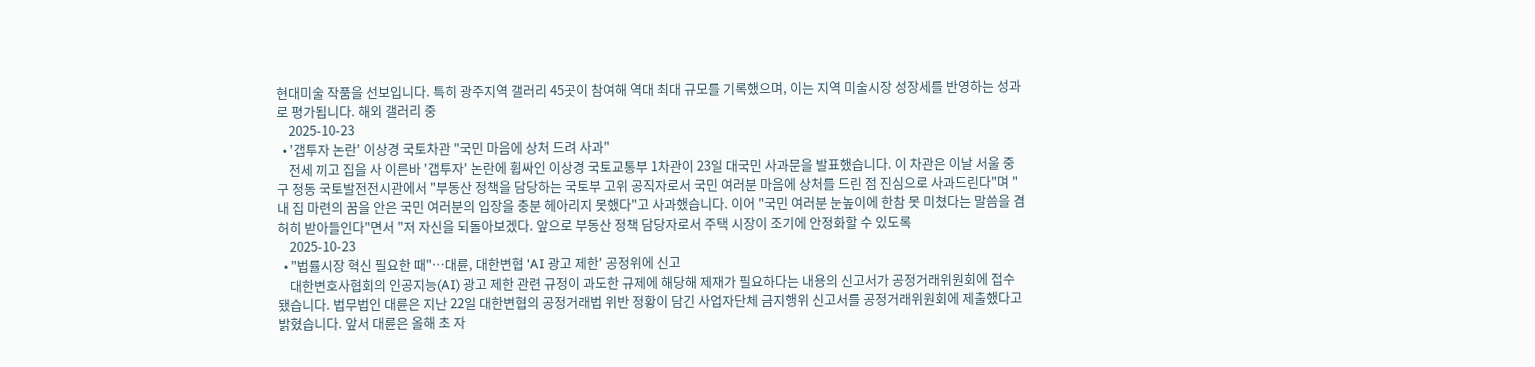현대미술 작품을 선보입니다. 특히 광주지역 갤러리 45곳이 참여해 역대 최대 규모를 기록했으며, 이는 지역 미술시장 성장세를 반영하는 성과로 평가됩니다. 해외 갤러리 중
    2025-10-23
  • '갭투자 논란' 이상경 국토차관 "국민 마음에 상처 드려 사과"
    전세 끼고 집을 사 이른바 '갭투자' 논란에 휩싸인 이상경 국토교통부 1차관이 23일 대국민 사과문을 발표했습니다. 이 차관은 이날 서울 중구 정동 국토발전전시관에서 "부동산 정책을 담당하는 국토부 고위 공직자로서 국민 여러분 마음에 상처를 드린 점 진심으로 사과드린다"며 "내 집 마련의 꿈을 안은 국민 여러분의 입장을 충분 헤아리지 못했다"고 사과했습니다. 이어 "국민 여러분 눈높이에 한참 못 미쳤다는 말씀을 겸허히 받아들인다"면서 "저 자신을 되돌아보겠다. 앞으로 부동산 정책 담당자로서 주택 시장이 조기에 안정화할 수 있도록
    2025-10-23
  • "법률시장 혁신 필요한 때"…대륜, 대한변협 'AI 광고 제한' 공정위에 신고
    대한변호사협회의 인공지능(AI) 광고 제한 관련 규정이 과도한 규제에 해당해 제재가 필요하다는 내용의 신고서가 공정거래위원회에 접수됐습니다. 법무법인 대륜은 지난 22일 대한변협의 공정거래법 위반 정황이 담긴 사업자단체 금지행위 신고서를 공정거래위원회에 제출했다고 밝혔습니다. 앞서 대륜은 올해 초 자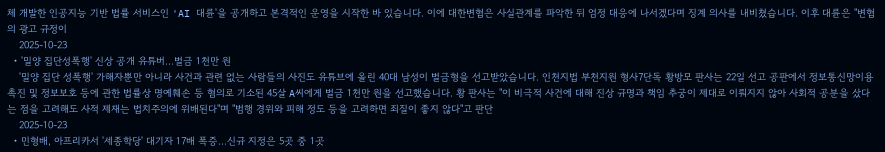체 개발한 인공지능 기반 법률 서비스인 'AI 대륜'을 공개하고 본격적인 운영을 시작한 바 있습니다. 이에 대한변협은 사실관계를 파악한 뒤 엄정 대응에 나서겠다며 징계 의사를 내비쳤습니다. 이후 대륜은 "변협의 광고 규정이
    2025-10-23
  • '밀양 집단성폭행' 신상 공개 유튜버...벌금 1천만 원
    '밀양 집단 성폭행' 가해자뿐만 아니라 사건과 관련 없는 사람들의 사진도 유튜브에 올린 40대 남성이 벌금형을 선고받았습니다. 인천지법 부천지원 형사7단독 황방모 판사는 22일 선고 공판에서 정보통신망이용촉진 및 정보보호 등에 관한 법률상 명예훼손 등 혐의로 기소된 45살 A씨에게 벌금 1천만 원을 선고했습니다. 황 판사는 "이 비극적 사건에 대해 진상 규명과 책임 추궁이 제대로 이뤄지지 않아 사회적 공분을 샀다는 점을 고려해도 사적 제재는 법치주의에 위배된다"며 "범행 경위와 피해 정도 등을 고려하면 죄질이 좋지 않다"고 판단
    2025-10-23
  • 민형배, 아프리카서 '세종학당' 대기자 17배 폭증…신규 지정은 5곳 중 1곳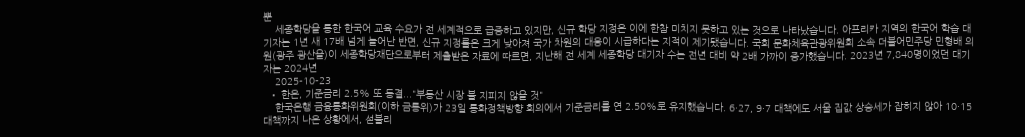뿐
    세종학당을 통한 한국어 교육 수요가 전 세계적으로 급증하고 있지만, 신규 학당 지정은 이에 한참 미치지 못하고 있는 것으로 나타났습니다. 아프리카 지역의 한국어 학습 대기자는 1년 새 17배 넘게 늘어난 반면, 신규 지정률은 크게 낮아져 국가 차원의 대응이 시급하다는 지적이 제기됐습니다. 국회 문화체육관광위원회 소속 더불어민주당 민형배 의원(광주 광산을)이 세종학당재단으로부터 제출받은 자료에 따르면, 지난해 전 세계 세종학당 대기자 수는 전년 대비 약 2배 가까이 증가했습니다. 2023년 7,840명이었던 대기자는 2024년
    2025-10-23
  • 한은, 기준금리 2.5% 또 동결..."부동산 시장 불 지피지 않을 것"
    한국은행 금융통화위원회(이하 금통위)가 23일 통화정책방향 회의에서 기준금리를 연 2.50%로 유지했습니다. 6·27, 9·7 대책에도 서울 집값 상승세가 잡히지 않아 10·15 대책까지 나온 상황에서, 섣불리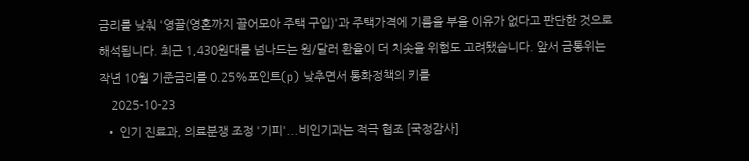금리를 낮춰 '영끌(영혼까지 끌어모아 주택 구입)'과 주택가격에 기름을 부을 이유가 없다고 판단한 것으로 해석됩니다. 최근 1,430원대를 넘나드는 원/달러 환율이 더 치솟을 위험도 고려됐습니다. 앞서 금통위는 작년 10월 기준금리를 0.25%포인트(p) 낮추면서 통화정책의 키를
    2025-10-23
  • 인기 진료과, 의료분쟁 조정 '기피'...비인기과는 적극 협조 [국정감사]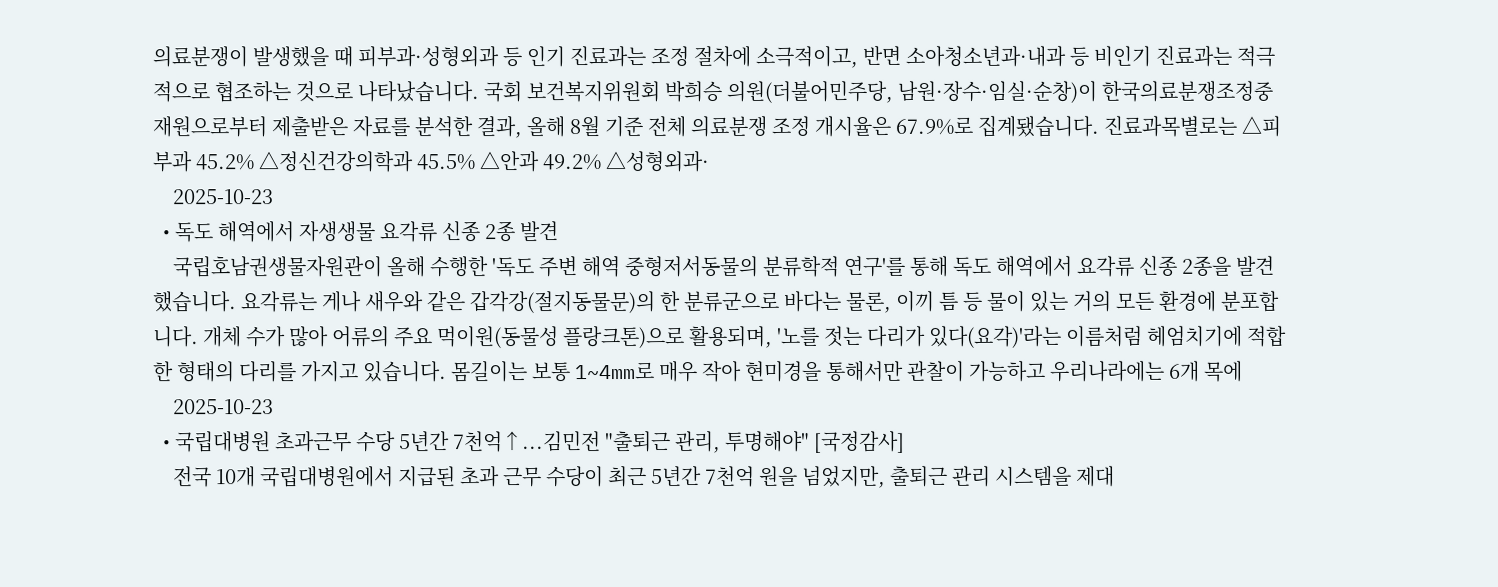의료분쟁이 발생했을 때 피부과·성형외과 등 인기 진료과는 조정 절차에 소극적이고, 반면 소아청소년과·내과 등 비인기 진료과는 적극적으로 협조하는 것으로 나타났습니다. 국회 보건복지위원회 박희승 의원(더불어민주당, 남원·장수·임실·순창)이 한국의료분쟁조정중재원으로부터 제출받은 자료를 분석한 결과, 올해 8월 기준 전체 의료분쟁 조정 개시율은 67.9%로 집계됐습니다. 진료과목별로는 △피부과 45.2% △정신건강의학과 45.5% △안과 49.2% △성형외과·
    2025-10-23
  • 독도 해역에서 자생생물 요각류 신종 2종 발견
    국립호남권생물자원관이 올해 수행한 '독도 주변 해역 중형저서동물의 분류학적 연구'를 통해 독도 해역에서 요각류 신종 2종을 발견했습니다. 요각류는 게나 새우와 같은 갑각강(절지동물문)의 한 분류군으로 바다는 물론, 이끼 틈 등 물이 있는 거의 모든 환경에 분포합니다. 개체 수가 많아 어류의 주요 먹이원(동물성 플랑크톤)으로 활용되며, '노를 젓는 다리가 있다(요각)'라는 이름처럼 헤엄치기에 적합한 형태의 다리를 가지고 있습니다. 몸길이는 보통 1~4mm로 매우 작아 현미경을 통해서만 관찰이 가능하고 우리나라에는 6개 목에
    2025-10-23
  • 국립대병원 초과근무 수당 5년간 7천억↑...김민전 "출퇴근 관리, 투명해야" [국정감사]
    전국 10개 국립대병원에서 지급된 초과 근무 수당이 최근 5년간 7천억 원을 넘었지만, 출퇴근 관리 시스템을 제대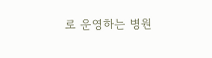로 운영하는 병원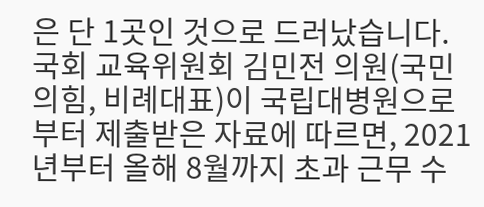은 단 1곳인 것으로 드러났습니다. 국회 교육위원회 김민전 의원(국민의힘, 비례대표)이 국립대병원으로부터 제출받은 자료에 따르면, 2021년부터 올해 8월까지 초과 근무 수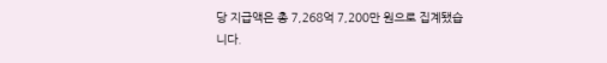당 지급액은 총 7,268억 7,200만 원으로 집계됐습니다.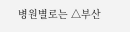병원별로는 △부산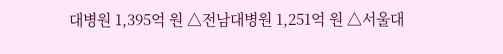대병원 1,395억 원 △전남대병원 1,251억 원 △서울대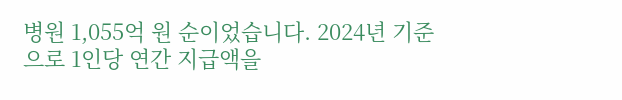병원 1,055억 원 순이었습니다. 2024년 기준으로 1인당 연간 지급액을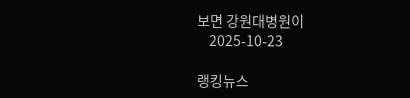보면 강원대병원이
    2025-10-23

랭킹뉴스